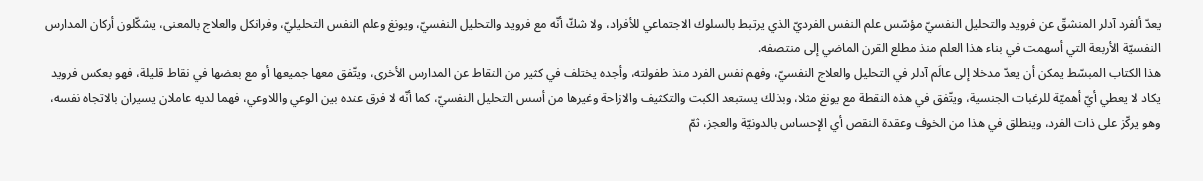يعدّ ألفرد آدلر المنشقّ عن فرويد والتحليل النفسيّ مؤسّس علم النفس الفرديّ الذي يرتبط بالسلوك الاجتماعي للأفراد، ولا شكّ أنّه مع فرويد والتحليل النفسيّ، ويونغ وعلم النفس التحليليّ، وفرانكل والعلاج بالمعنى، يشكّلون أركان المدارس النفسيّة الأربعة التي أسهمت في بناء هذا العلم منذ مطلع القرن الماضي إلى منتصفه.
هذا الكتاب المبسّط يمكن أن يعدّ مدخلا إلى عالَم آدلر في التحليل والعلاج النفسيّ، وفهم نفس الفرد منذ طفولته، وأجده يختلف في كثير من النقاط عن المدارس الأخرى، ويتّفق معها جميعها أو مع بعضها في نقاط قليلة، فهو بعكس فرويد يكاد لا يعطي أيّ أهميّة للرغبات الجنسية، ويتّفق في هذه النقطة مع يونغ مثلا، وبذلك يستبعد الكبت والتكثيف والازاحة وغيرها من أسس التحليل النفسيّ، كما أنّه لا فرق عنده بين الوعي واللاوعي، فهما لديه عاملان يسيران بالاتجاه نفسه، وهو يركّز على ذات الفرد، وينطلق في هذا من الخوف وعقدة النقص أي الإحساس بالدونيّة والعجز، ثمّ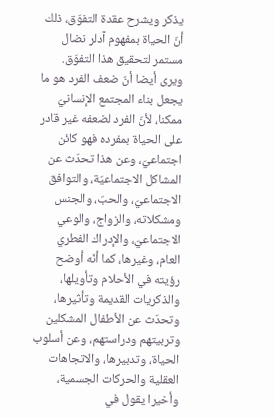يذكر ويشرح عقدة التفوّق، ذلك أنّ الحياة بمفهوم آدلر نضال مستمر لتحقيق هذا التفوّق.
ويرى أيضا أنّ ضعف الفرد هو ما يجعل بناء المجتمع الإنسانيّ ممكنا، لأنّ الفرد لضعفه غير قادر على الحياة بمفرده فهو كائن اجتماعيّ، وعن هذا تحدّث عن المشاكل الاجتماعيّة، والتوافق الاجتماعيّ، والحبّ، والجنس ومشكلاته، والزواج، والوعي الاجتماعيّ، والإدراك الفطري العام، وغيرها، كما أنّه أوضح رؤيته في الأحلام وتأويلها، والذكريات القديمة وتأثيرها، وتحدّث عن الأطفال المشكلين وتربيتهم ودراستهم، وعن أسلوب الحياة، وتدبيرها، والاتجاهات العقلية والحركات الجسمية، وأخيرا يقول في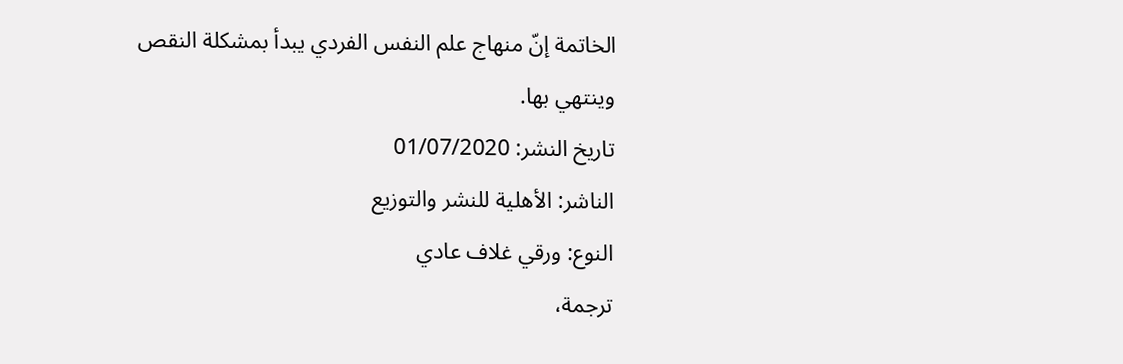الخاتمة إنّ منهاج علم النفس الفردي يبدأ بمشكلة النقص وينتهي بها.
تاريخ النشر: 01/07/2020
الناشر: الأهلية للنشر والتوزيع
النوع: ورقي غلاف عادي
ترجمة،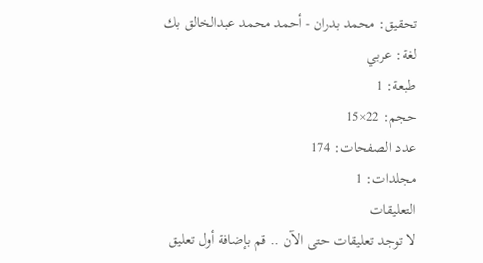تحقيق: محمد بدران - أحمد محمد عبدالخالق بك
لغة: عربي
طبعة: 1
حجم: 22×15
عدد الصفحات: 174
مجلدات: 1
التعليقات
لا توجد تعليقات حتى الآن .. قم بإضافة أول تعليق